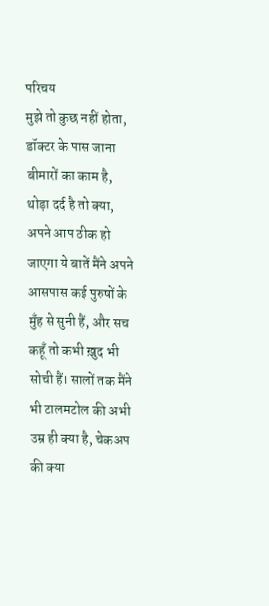परिचय
मुझे तो कुछ नहीं होता, डॉक्टर के पास जाना बीमारों का काम है, थोड़ा दर्द है तो क्या, अपने आप ठीक हो जाएगा ये बातें मैंने अपने आसपास कई पुरुषों के मुँह से सुनी हैं, और सच कहूँ तो कभी ख़ुद भी सोची हैं। सालों तक मैंने भी टालमटोल की अभी उम्र ही क्या है, चेकअप की क्या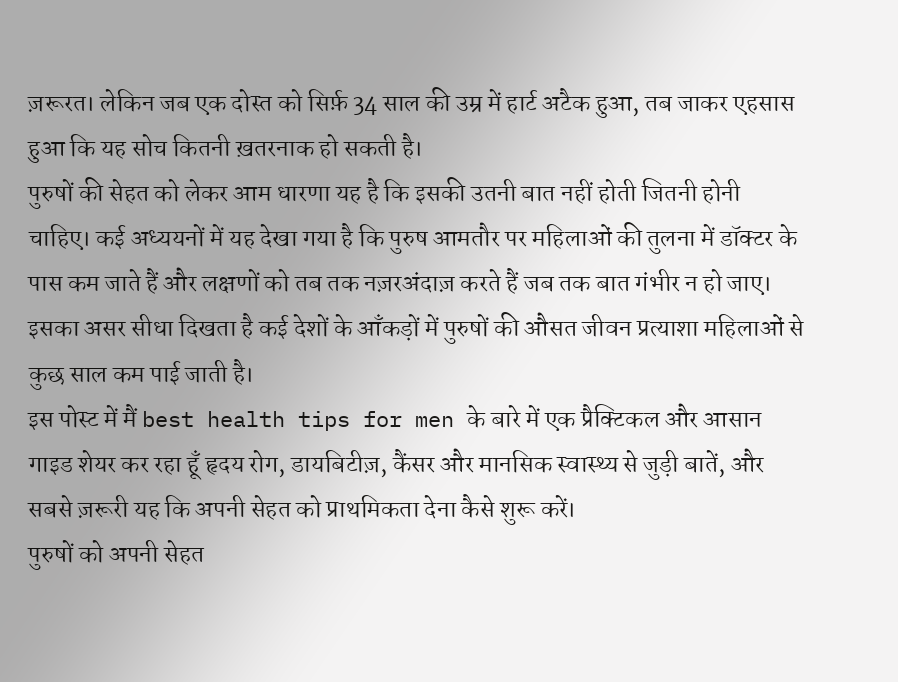ज़रूरत। लेकिन जब एक दोस्त को सिर्फ़ 34 साल की उम्र में हार्ट अटैक हुआ, तब जाकर एहसास हुआ कि यह सोच कितनी ख़तरनाक हो सकती है।
पुरुषों की सेहत को लेकर आम धारणा यह है कि इसकी उतनी बात नहीं होती जितनी होनी चाहिए। कई अध्ययनों में यह देखा गया है कि पुरुष आमतौर पर महिलाओं की तुलना में डॉक्टर के पास कम जाते हैं और लक्षणों को तब तक नज़रअंदाज़ करते हैं जब तक बात गंभीर न हो जाए। इसका असर सीधा दिखता है कई देशों के आँकड़ों में पुरुषों की औसत जीवन प्रत्याशा महिलाओं से कुछ साल कम पाई जाती है।
इस पोस्ट में मैं best health tips for men के बारे में एक प्रैक्टिकल और आसान गाइड शेयर कर रहा हूँ हृदय रोग, डायबिटीज़, कैंसर और मानसिक स्वास्थ्य से जुड़ी बातें, और सबसे ज़रूरी यह कि अपनी सेहत को प्राथमिकता देना कैसे शुरू करें।
पुरुषों को अपनी सेहत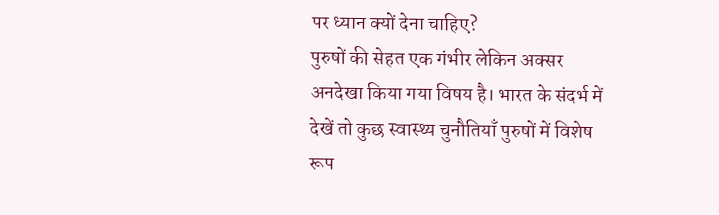पर ध्यान क्यों देना चाहिए?
पुरुषों की सेहत एक गंभीर लेकिन अक्सर अनदेखा किया गया विषय है। भारत के संदर्भ में देखें तो कुछ स्वास्थ्य चुनौतियाँ पुरुषों में विशेष रूप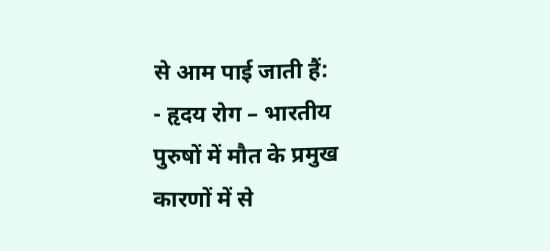से आम पाई जाती हैं:
- हृदय रोग – भारतीय पुरुषों में मौत के प्रमुख कारणों में से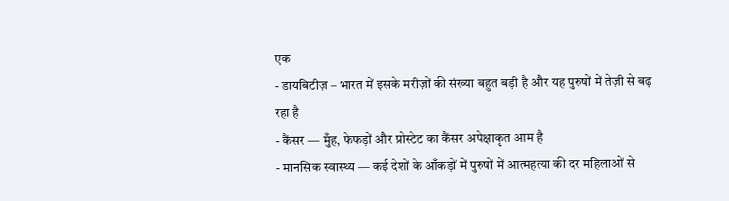एक
- डायबिटीज़ – भारत में इसके मरीज़ों की संख्या बहुत बड़ी है और यह पुरुषों में तेज़ी से बढ़ रहा है
- कैंसर — मुँह, फेफड़ों और प्रोस्टेट का कैंसर अपेक्षाकृत आम है
- मानसिक स्वास्थ्य — कई देशों के आँकड़ों में पुरुषों में आत्महत्या की दर महिलाओं से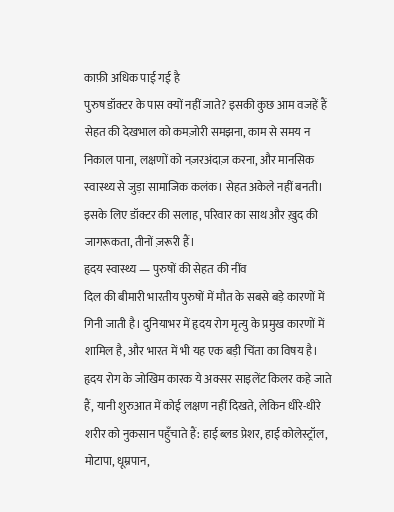काफ़ी अधिक पाई गई है
पुरुष डॉक्टर के पास क्यों नहीं जाते? इसकी कुछ आम वजहें हैं सेहत की देखभाल को कमज़ोरी समझना, काम से समय न निकाल पाना, लक्षणों को नज़रअंदाज़ करना, और मानसिक स्वास्थ्य से जुड़ा सामाजिक कलंक। सेहत अकेले नहीं बनती। इसके लिए डॉक्टर की सलाह, परिवार का साथ और ख़ुद की जागरूकता, तीनों ज़रूरी हैं।
हृदय स्वास्थ्य — पुरुषों की सेहत की नींव
दिल की बीमारी भारतीय पुरुषों में मौत के सबसे बड़े कारणों में गिनी जाती है। दुनियाभर में हृदय रोग मृत्यु के प्रमुख कारणों में शामिल है, और भारत में भी यह एक बड़ी चिंता का विषय है।
हृदय रोग के जोखिम कारक ये अक्सर साइलेंट किलर कहे जाते हैं, यानी शुरुआत में कोई लक्षण नहीं दिखते, लेकिन धीरे-धीरे शरीर को नुकसान पहुँचाते हैं: हाई ब्लड प्रेशर, हाई कोलेस्ट्रॉल, मोटापा, धूम्रपान,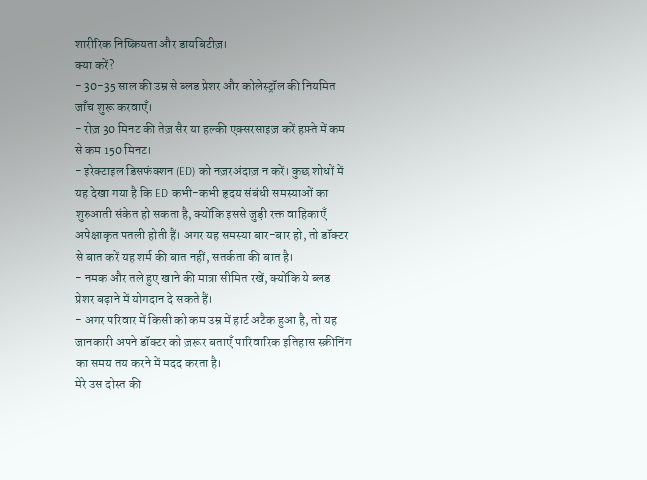शारीरिक निष्क्रियता और डायबिटीज़।
क्या करें?
- 30-35 साल की उम्र से ब्लड प्रेशर और कोलेस्ट्रॉल की नियमित जाँच शुरू करवाएँ।
- रोज़ 30 मिनट की तेज़ सैर या हल्की एक्सरसाइज़ करें हफ़्ते में कम से कम 150 मिनट।
- इरेक्टाइल डिसफंक्शन (ED) को नज़रअंदाज़ न करें। कुछ शोधों में यह देखा गया है कि ED कभी-कभी हृदय संबंधी समस्याओं का शुरुआती संकेत हो सकता है, क्योंकि इससे जुड़ी रक्त वाहिकाएँ अपेक्षाकृत पतली होती हैं। अगर यह समस्या बार-बार हो, तो डॉक्टर से बात करें यह शर्म की बात नहीं, सतर्कता की बात है।
- नमक और तले हुए खाने की मात्रा सीमित रखें, क्योंकि ये ब्लड प्रेशर बढ़ाने में योगदान दे सकते हैं।
- अगर परिवार में किसी को कम उम्र में हार्ट अटैक हुआ है, तो यह जानकारी अपने डॉक्टर को ज़रूर बताएँ पारिवारिक इतिहास स्क्रीनिंग का समय तय करने में मदद करता है।
मेरे उस दोस्त की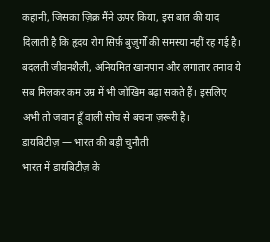कहानी, जिसका ज़िक्र मैंने ऊपर किया, इस बात की याद दिलाती है कि हृदय रोग सिर्फ़ बुज़ुर्गों की समस्या नहीं रह गई है। बदलती जीवनशैली, अनियमित खानपान और लगातार तनाव ये सब मिलकर कम उम्र में भी जोखिम बढ़ा सकते हैं। इसलिए अभी तो जवान हूँ वाली सोच से बचना ज़रूरी है।
डायबिटीज़ — भारत की बड़ी चुनौती
भारत में डायबिटीज़ के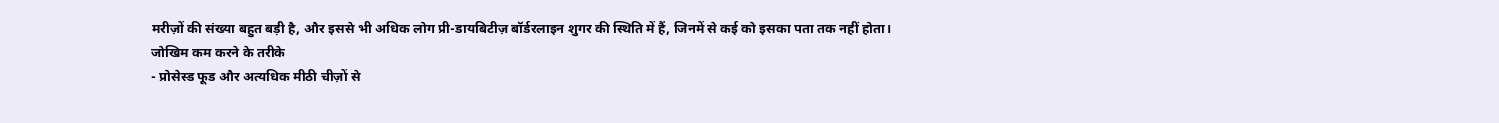मरीज़ों की संख्या बहुत बड़ी है, और इससे भी अधिक लोग प्री-डायबिटीज़ बॉर्डरलाइन शुगर की स्थिति में हैं, जिनमें से कई को इसका पता तक नहीं होता।
जोखिम कम करने के तरीके
- प्रोसेस्ड फूड और अत्यधिक मीठी चीज़ों से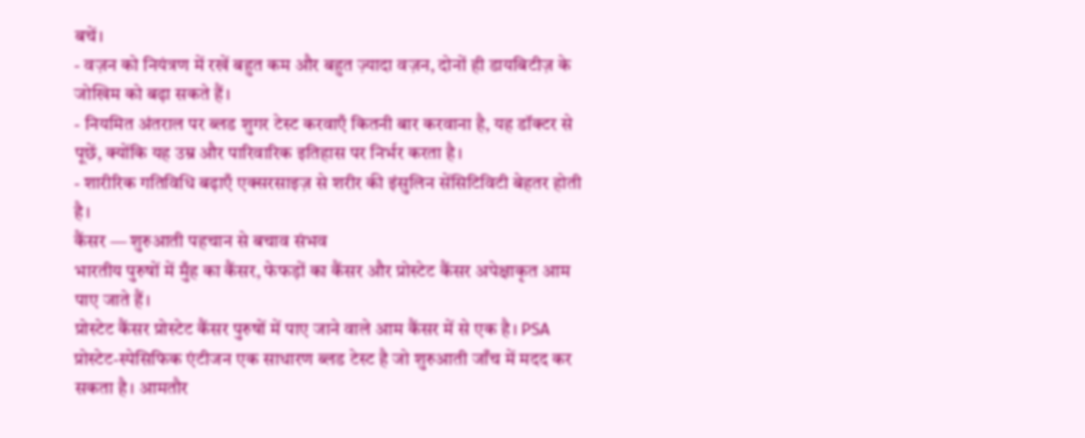बचें।
- वज़न को नियंत्रण में रखें बहुत कम और बहुत ज़्यादा वज़न, दोनों ही डायबिटीज़ के जोखिम को बढ़ा सकते हैं।
- नियमित अंतराल पर ब्लड शुगर टेस्ट करवाएँ कितनी बार करवाना है, यह डॉक्टर से पूछें, क्योंकि यह उम्र और पारिवारिक इतिहास पर निर्भर करता है।
- शारीरिक गतिविधि बढ़ाएँ एक्सरसाइज़ से शरीर की इंसुलिन सेंसिटिविटी बेहतर होती है।
कैंसर — शुरुआती पहचान से बचाव संभव
भारतीय पुरुषों में मुँह का कैंसर, फेफड़ों का कैंसर और प्रोस्टेट कैंसर अपेक्षाकृत आम पाए जाते हैं।
प्रोस्टेट कैंसर प्रोस्टेट कैंसर पुरुषों में पाए जाने वाले आम कैंसर में से एक है। PSA प्रोस्टेट-स्पेसिफिक एंटीजन एक साधारण ब्लड टेस्ट है जो शुरुआती जाँच में मदद कर सकता है। आमतौर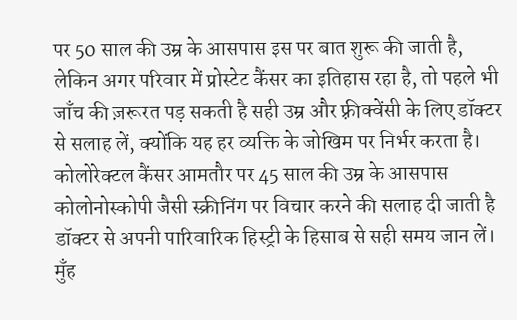पर 50 साल की उम्र के आसपास इस पर बात शुरू की जाती है, लेकिन अगर परिवार में प्रोस्टेट कैंसर का इतिहास रहा है, तो पहले भी जाँच की ज़रूरत पड़ सकती है सही उम्र और फ़्रीक्वेंसी के लिए डॉक्टर से सलाह लें, क्योंकि यह हर व्यक्ति के जोखिम पर निर्भर करता है।
कोलोरेक्टल कैंसर आमतौर पर 45 साल की उम्र के आसपास कोलोनोस्कोपी जैसी स्क्रीनिंग पर विचार करने की सलाह दी जाती है डॉक्टर से अपनी पारिवारिक हिस्ट्री के हिसाब से सही समय जान लें।
मुँह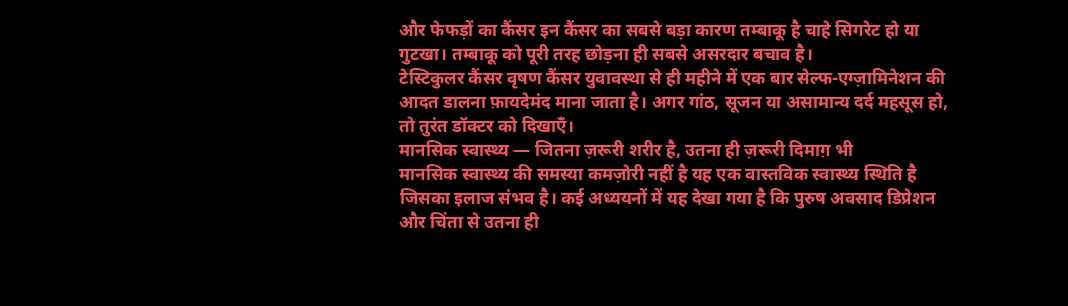और फेफड़ों का कैंसर इन कैंसर का सबसे बड़ा कारण तम्बाकू है चाहे सिगरेट हो या गुटखा। तम्बाकू को पूरी तरह छोड़ना ही सबसे असरदार बचाव है।
टेस्टिकुलर कैंसर वृषण कैंसर युवावस्था से ही महीने में एक बार सेल्फ-एग्ज़ामिनेशन की आदत डालना फ़ायदेमंद माना जाता है। अगर गांठ, सूजन या असामान्य दर्द महसूस हो, तो तुरंत डॉक्टर को दिखाएँ।
मानसिक स्वास्थ्य — जितना ज़रूरी शरीर है, उतना ही ज़रूरी दिमाग़ भी
मानसिक स्वास्थ्य की समस्या कमज़ोरी नहीं है यह एक वास्तविक स्वास्थ्य स्थिति है जिसका इलाज संभव है। कई अध्ययनों में यह देखा गया है कि पुरुष अवसाद डिप्रेशन और चिंता से उतना ही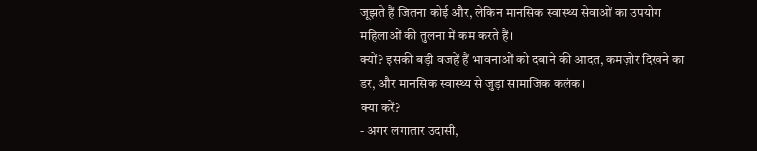जूझते हैं जितना कोई और, लेकिन मानसिक स्वास्थ्य सेवाओं का उपयोग महिलाओं की तुलना में कम करते हैं।
क्यों? इसकी बड़ी वजहें हैं भावनाओं को दबाने की आदत, कमज़ोर दिखने का डर, और मानसिक स्वास्थ्य से जुड़ा सामाजिक कलंक।
क्या करें?
- अगर लगातार उदासी,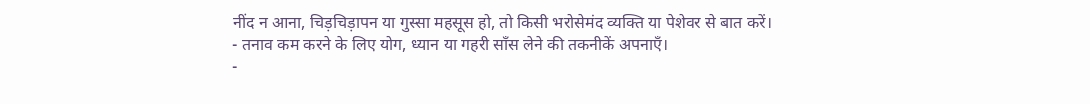नींद न आना, चिड़चिड़ापन या गुस्सा महसूस हो, तो किसी भरोसेमंद व्यक्ति या पेशेवर से बात करें।
- तनाव कम करने के लिए योग, ध्यान या गहरी साँस लेने की तकनीकें अपनाएँ।
-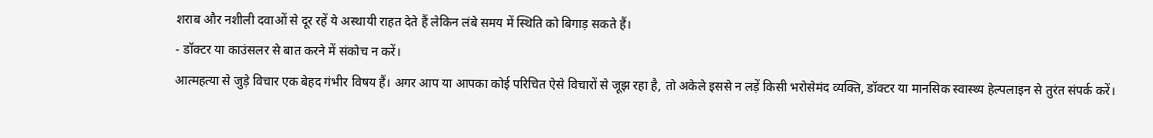शराब और नशीली दवाओं से दूर रहें ये अस्थायी राहत देते हैं लेकिन लंबे समय में स्थिति को बिगाड़ सकते हैं।
- डॉक्टर या काउंसलर से बात करने में संकोच न करें।
आत्महत्या से जुड़े विचार एक बेहद गंभीर विषय हैं। अगर आप या आपका कोई परिचित ऐसे विचारों से जूझ रहा है, तो अकेले इससे न लड़ें किसी भरोसेमंद व्यक्ति, डॉक्टर या मानसिक स्वास्थ्य हेल्पलाइन से तुरंत संपर्क करें।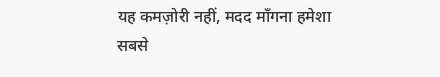यह कमज़ोरी नहीं, मदद माँगना हमेशा सबसे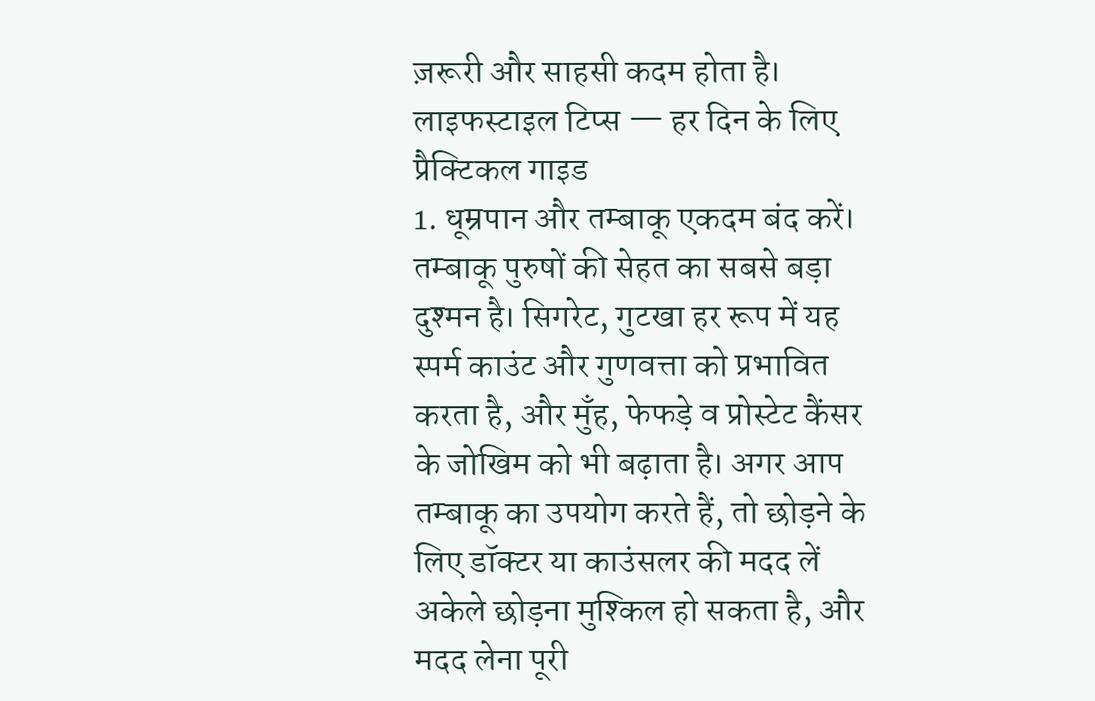ज़रूरी और साहसी कदम होता है।
लाइफस्टाइल टिप्स — हर दिन के लिए प्रैक्टिकल गाइड
1. धूम्रपान और तम्बाकू एकदम बंद करें। तम्बाकू पुरुषों की सेहत का सबसे बड़ा दुश्मन है। सिगरेट, गुटखा हर रूप में यह स्पर्म काउंट और गुणवत्ता को प्रभावित करता है, और मुँह, फेफड़े व प्रोस्टेट कैंसर के जोखिम को भी बढ़ाता है। अगर आप तम्बाकू का उपयोग करते हैं, तो छोड़ने के लिए डॉक्टर या काउंसलर की मदद लें अकेले छोड़ना मुश्किल हो सकता है, और मदद लेना पूरी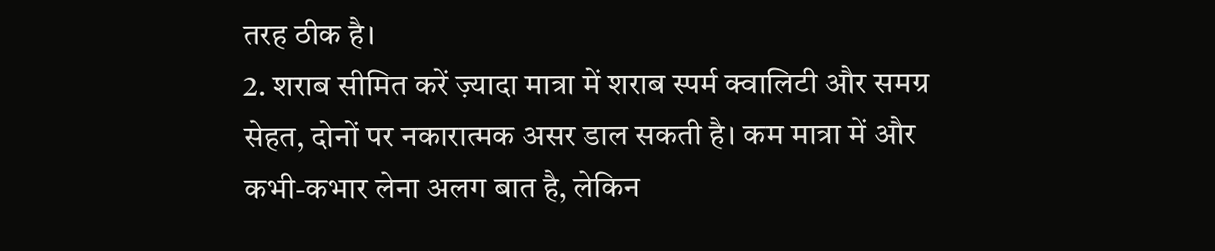तरह ठीक है।
2. शराब सीमित करें ज़्यादा मात्रा में शराब स्पर्म क्वालिटी और समग्र सेहत, दोनों पर नकारात्मक असर डाल सकती है। कम मात्रा में और कभी-कभार लेना अलग बात है, लेकिन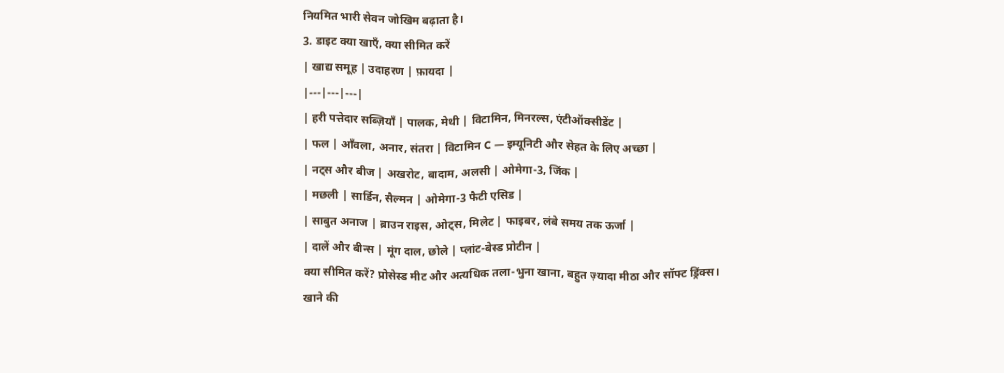नियमित भारी सेवन जोखिम बढ़ाता है।
3. डाइट क्या खाएँ, क्या सीमित करें
| खाद्य समूह | उदाहरण | फ़ायदा |
|---|---|---|
| हरी पत्तेदार सब्ज़ियाँ | पालक, मेथी | विटामिन, मिनरल्स, एंटीऑक्सीडेंट |
| फल | आँवला, अनार, संतरा | विटामिन C — इम्यूनिटी और सेहत के लिए अच्छा |
| नट्स और बीज | अखरोट, बादाम, अलसी | ओमेगा-3, जिंक |
| मछली | सार्डिन, सैल्मन | ओमेगा-3 फैटी एसिड |
| साबुत अनाज | ब्राउन राइस, ओट्स, मिलेट | फाइबर, लंबे समय तक ऊर्जा |
| दालें और बीन्स | मूंग दाल, छोले | प्लांट-बेस्ड प्रोटीन |
क्या सीमित करें? प्रोसेस्ड मीट और अत्यधिक तला-भुना खाना, बहुत ज़्यादा मीठा और सॉफ्ट ड्रिंक्स।
खाने की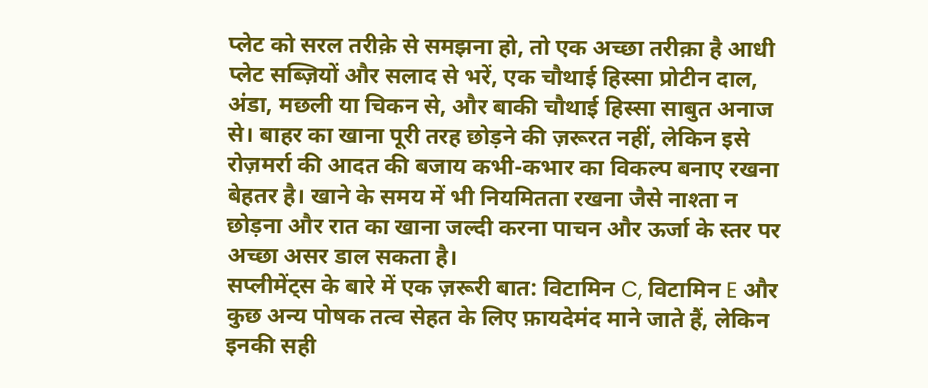प्लेट को सरल तरीक़े से समझना हो, तो एक अच्छा तरीक़ा है आधी प्लेट सब्ज़ियों और सलाद से भरें, एक चौथाई हिस्सा प्रोटीन दाल, अंडा, मछली या चिकन से, और बाकी चौथाई हिस्सा साबुत अनाज से। बाहर का खाना पूरी तरह छोड़ने की ज़रूरत नहीं, लेकिन इसे रोज़मर्रा की आदत की बजाय कभी-कभार का विकल्प बनाए रखना बेहतर है। खाने के समय में भी नियमितता रखना जैसे नाश्ता न छोड़ना और रात का खाना जल्दी करना पाचन और ऊर्जा के स्तर पर अच्छा असर डाल सकता है।
सप्लीमेंट्स के बारे में एक ज़रूरी बात: विटामिन C, विटामिन E और कुछ अन्य पोषक तत्व सेहत के लिए फ़ायदेमंद माने जाते हैं, लेकिन इनकी सही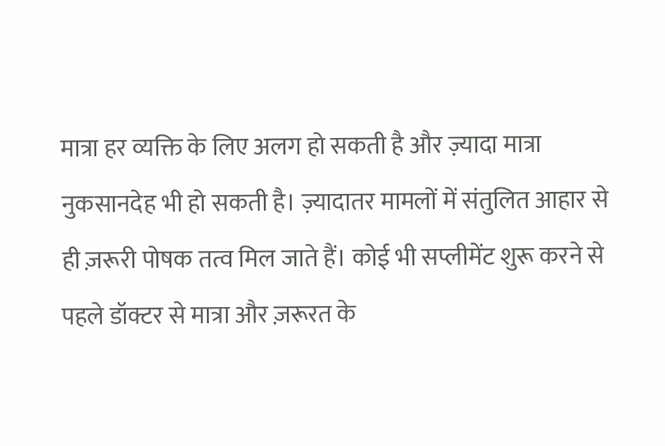मात्रा हर व्यक्ति के लिए अलग हो सकती है और ज़्यादा मात्रा नुकसानदेह भी हो सकती है। ज़्यादातर मामलों में संतुलित आहार से ही ज़रूरी पोषक तत्व मिल जाते हैं। कोई भी सप्लीमेंट शुरू करने से पहले डॉक्टर से मात्रा और ज़रूरत के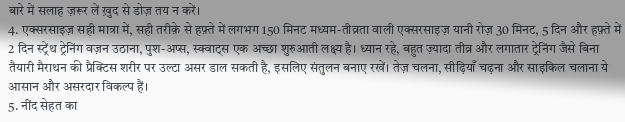बारे में सलाह ज़रूर लें ख़ुद से डोज़ तय न करें।
4. एक्सरसाइज़ सही मात्रा में, सही तरीक़े से हफ़्ते में लगभग 150 मिनट मध्यम-तीव्रता वाली एक्सरसाइज़ यानी रोज़ 30 मिनट, 5 दिन और हफ़्ते में 2 दिन स्ट्रेंथ ट्रेनिंग वज़न उठाना, पुश-अप्स, स्क्वाट्स एक अच्छा शुरुआती लक्ष्य है। ध्यान रहे, बहुत ज़्यादा तीव्र और लगातार ट्रेनिंग जैसे बिना तैयारी मैराथन की प्रैक्टिस शरीर पर उल्टा असर डाल सकती है, इसलिए संतुलन बनाए रखें। तेज़ चलना, सीढ़ियाँ चढ़ना और साइकिल चलाना ये आसान और असरदार विकल्प हैं।
5. नींद सेहत का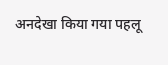अनदेखा किया गया पहलू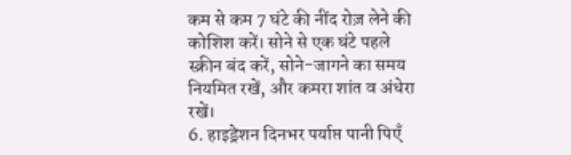कम से कम 7 घंटे की नींद रोज़ लेने की कोशिश करें। सोने से एक घंटे पहले स्क्रीन बंद करें, सोने-जागने का समय नियमित रखें, और कमरा शांत व अंधेरा रखें।
6. हाइड्रेशन दिनभर पर्याप्त पानी पिएँ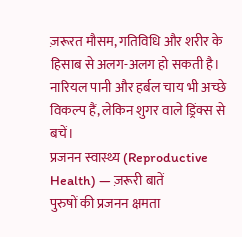ज़रूरत मौसम, गतिविधि और शरीर के हिसाब से अलग-अलग हो सकती है। नारियल पानी और हर्बल चाय भी अच्छे विकल्प हैं, लेकिन शुगर वाले ड्रिंक्स से बचें।
प्रजनन स्वास्थ्य (Reproductive Health) — ज़रूरी बातें
पुरुषों की प्रजनन क्षमता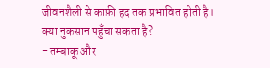जीवनशैली से काफ़ी हद तक प्रभावित होती है।
क्या नुकसान पहुँचा सकता है?
- तम्बाकू और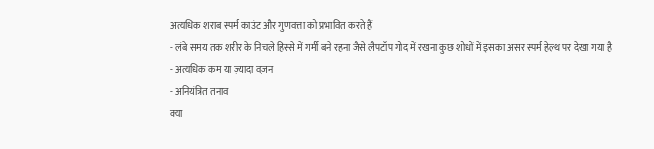अत्यधिक शराब स्पर्म काउंट और गुणवत्ता को प्रभावित करते हैं
- लंबे समय तक शरीर के निचले हिस्से में गर्मी बने रहना जैसे लैपटॉप गोद में रखना कुछ शोधों में इसका असर स्पर्म हेल्थ पर देखा गया है
- अत्यधिक कम या ज़्यादा वज़न
- अनियंत्रित तनाव
क्या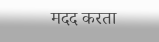मदद करता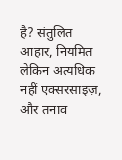है? संतुलित आहार, नियमित लेकिन अत्यधिक नहीं एक्सरसाइज़, और तनाव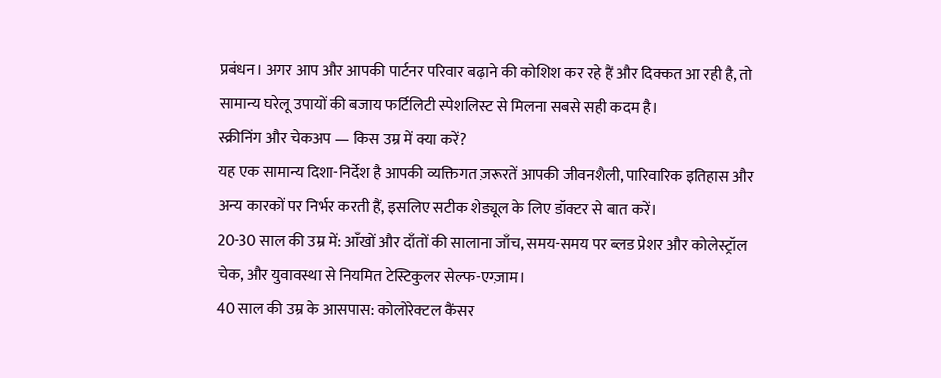प्रबंधन। अगर आप और आपकी पार्टनर परिवार बढ़ाने की कोशिश कर रहे हैं और दिक्कत आ रही है, तो सामान्य घरेलू उपायों की बजाय फर्टिलिटी स्पेशलिस्ट से मिलना सबसे सही कदम है।
स्क्रीनिंग और चेकअप — किस उम्र में क्या करें?
यह एक सामान्य दिशा-निर्देश है आपकी व्यक्तिगत ज़रूरतें आपकी जीवनशैली, पारिवारिक इतिहास और अन्य कारकों पर निर्भर करती हैं, इसलिए सटीक शेड्यूल के लिए डॉक्टर से बात करें।
20-30 साल की उम्र में: आँखों और दाँतों की सालाना जाँच, समय-समय पर ब्लड प्रेशर और कोलेस्ट्रॉल चेक, और युवावस्था से नियमित टेस्टिकुलर सेल्फ-एग्ज़ाम।
40 साल की उम्र के आसपास: कोलोरेक्टल कैंसर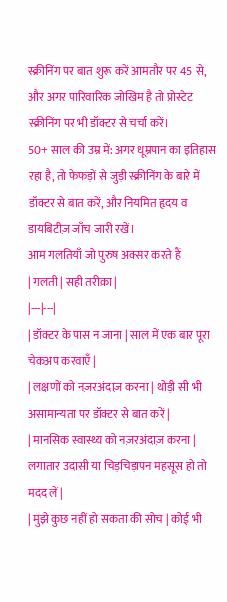स्क्रीनिंग पर बात शुरू करें आमतौर पर 45 से, और अगर पारिवारिक जोखिम है तो प्रोस्टेट स्क्रीनिंग पर भी डॉक्टर से चर्चा करें।
50+ साल की उम्र में: अगर धूम्रपान का इतिहास रहा है, तो फेफड़ों से जुड़ी स्क्रीनिंग के बारे में डॉक्टर से बात करें, और नियमित हृदय व डायबिटीज़ जाँच जारी रखें।
आम गलतियाँ जो पुरुष अक्सर करते हैं
| गलती | सही तरीक़ा |
|---|---|
| डॉक्टर के पास न जाना | साल में एक बार पूरा चेकअप करवाएँ |
| लक्षणों को नज़रअंदाज़ करना | थोड़ी सी भी असामान्यता पर डॉक्टर से बात करें |
| मानसिक स्वास्थ्य को नज़रअंदाज़ करना | लगातार उदासी या चिड़चिड़ापन महसूस हो तो मदद लें |
| मुझे कुछ नहीं हो सकता की सोच | कोई भी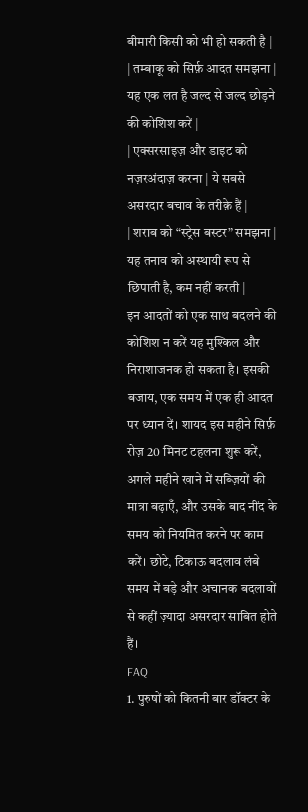बीमारी किसी को भी हो सकती है |
| तम्बाकू को सिर्फ़ आदत समझना | यह एक लत है जल्द से जल्द छोड़ने की कोशिश करें |
| एक्सरसाइज़ और डाइट को नज़रअंदाज़ करना | ये सबसे असरदार बचाव के तरीक़े हैं |
| शराब को “स्ट्रेस बस्टर” समझना | यह तनाव को अस्थायी रूप से छिपाती है, कम नहीं करती |
इन आदतों को एक साथ बदलने की कोशिश न करें यह मुश्किल और निराशाजनक हो सकता है। इसकी बजाय, एक समय में एक ही आदत पर ध्यान दें। शायद इस महीने सिर्फ़ रोज़ 20 मिनट टहलना शुरू करें, अगले महीने खाने में सब्ज़ियों की मात्रा बढ़ाएँ, और उसके बाद नींद के समय को नियमित करने पर काम करें। छोटे, टिकाऊ बदलाव लंबे समय में बड़े और अचानक बदलावों से कहीं ज़्यादा असरदार साबित होते हैं।
FAQ
1. पुरुषों को कितनी बार डॉक्टर के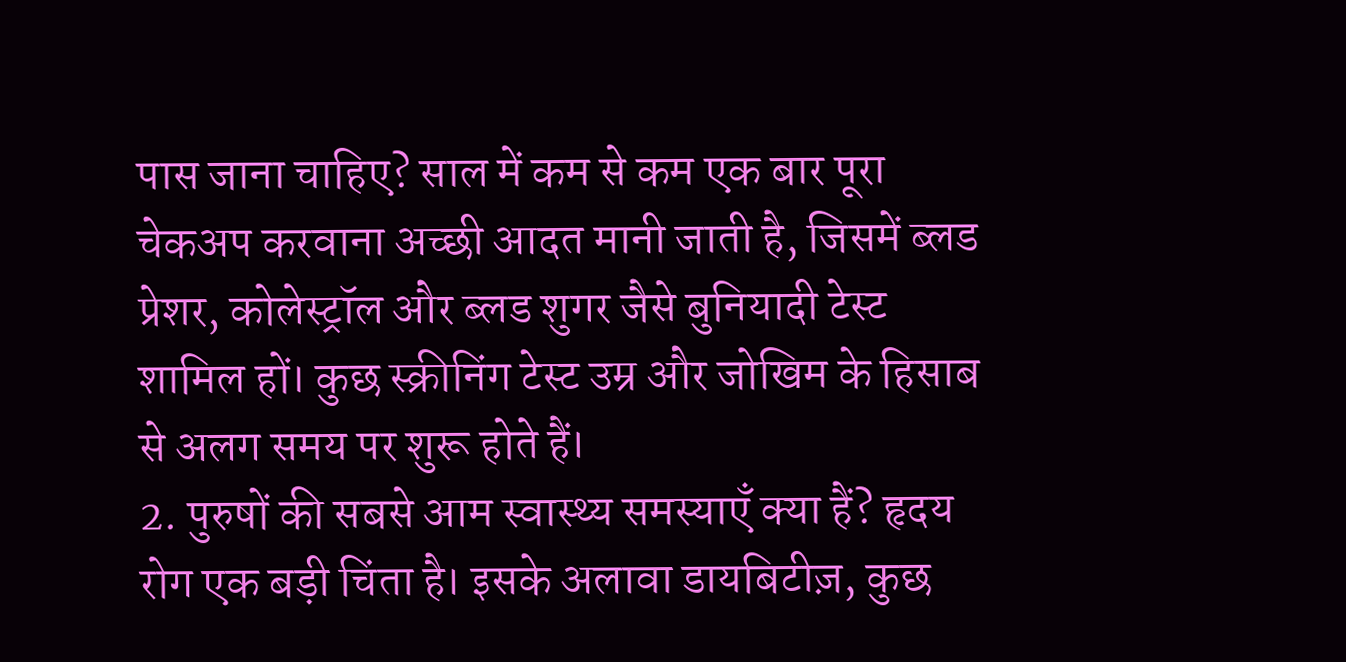पास जाना चाहिए? साल में कम से कम एक बार पूरा चेकअप करवाना अच्छी आदत मानी जाती है, जिसमें ब्लड प्रेशर, कोलेस्ट्रॉल और ब्लड शुगर जैसे बुनियादी टेस्ट शामिल हों। कुछ स्क्रीनिंग टेस्ट उम्र और जोखिम के हिसाब से अलग समय पर शुरू होते हैं।
2. पुरुषों की सबसे आम स्वास्थ्य समस्याएँ क्या हैं? हृदय रोग एक बड़ी चिंता है। इसके अलावा डायबिटीज़, कुछ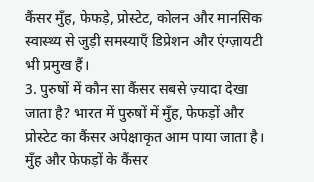कैंसर मुँह, फेफड़े, प्रोस्टेट, कोलन और मानसिक स्वास्थ्य से जुड़ी समस्याएँ डिप्रेशन और एंग्ज़ायटी भी प्रमुख हैं।
3. पुरुषों में कौन सा कैंसर सबसे ज़्यादा देखा जाता है? भारत में पुरुषों में मुँह, फेफड़ों और प्रोस्टेट का कैंसर अपेक्षाकृत आम पाया जाता है। मुँह और फेफड़ों के कैंसर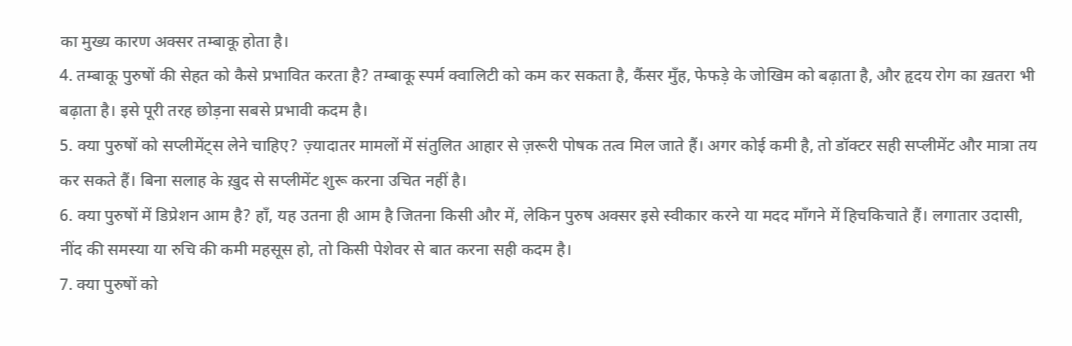का मुख्य कारण अक्सर तम्बाकू होता है।
4. तम्बाकू पुरुषों की सेहत को कैसे प्रभावित करता है? तम्बाकू स्पर्म क्वालिटी को कम कर सकता है, कैंसर मुँह, फेफड़े के जोखिम को बढ़ाता है, और हृदय रोग का ख़तरा भी बढ़ाता है। इसे पूरी तरह छोड़ना सबसे प्रभावी कदम है।
5. क्या पुरुषों को सप्लीमेंट्स लेने चाहिए? ज़्यादातर मामलों में संतुलित आहार से ज़रूरी पोषक तत्व मिल जाते हैं। अगर कोई कमी है, तो डॉक्टर सही सप्लीमेंट और मात्रा तय कर सकते हैं। बिना सलाह के ख़ुद से सप्लीमेंट शुरू करना उचित नहीं है।
6. क्या पुरुषों में डिप्रेशन आम है? हाँ, यह उतना ही आम है जितना किसी और में, लेकिन पुरुष अक्सर इसे स्वीकार करने या मदद माँगने में हिचकिचाते हैं। लगातार उदासी, नींद की समस्या या रुचि की कमी महसूस हो, तो किसी पेशेवर से बात करना सही कदम है।
7. क्या पुरुषों को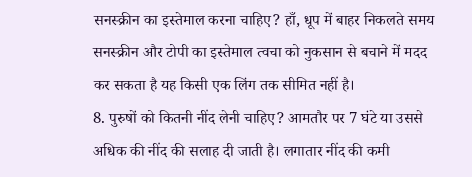सनस्क्रीन का इस्तेमाल करना चाहिए? हाँ, धूप में बाहर निकलते समय सनस्क्रीन और टोपी का इस्तेमाल त्वचा को नुकसान से बचाने में मदद कर सकता है यह किसी एक लिंग तक सीमित नहीं है।
8. पुरुषों को कितनी नींद लेनी चाहिए? आमतौर पर 7 घंटे या उससे अधिक की नींद की सलाह दी जाती है। लगातार नींद की कमी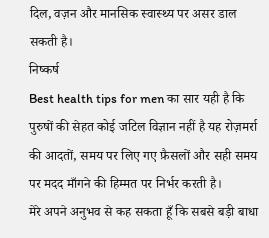दिल, वज़न और मानसिक स्वास्थ्य पर असर डाल सकती है।
निष्कर्ष
Best health tips for men का सार यही है कि पुरुषों की सेहत कोई जटिल विज्ञान नहीं है यह रोज़मर्रा की आदतों, समय पर लिए गए फ़ैसलों और सही समय पर मदद माँगने की हिम्मत पर निर्भर करती है।
मेरे अपने अनुभव से कह सकता हूँ कि सबसे बड़ी बाधा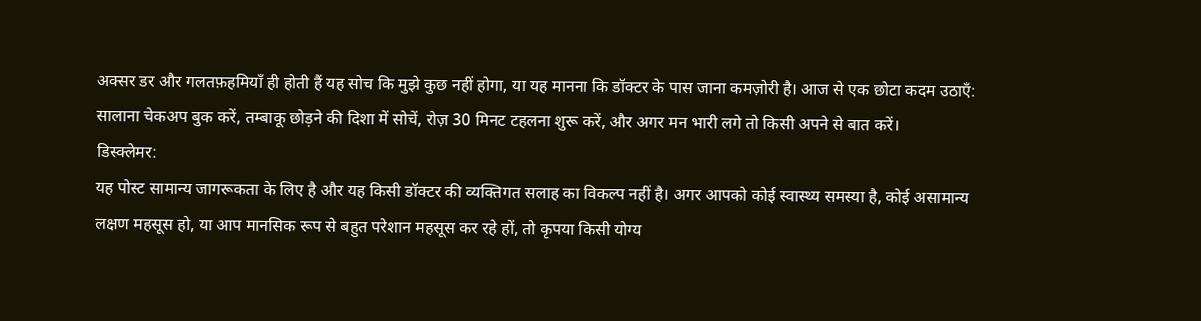अक्सर डर और गलतफ़हमियाँ ही होती हैं यह सोच कि मुझे कुछ नहीं होगा, या यह मानना कि डॉक्टर के पास जाना कमज़ोरी है। आज से एक छोटा कदम उठाएँ: सालाना चेकअप बुक करें, तम्बाकू छोड़ने की दिशा में सोचें, रोज़ 30 मिनट टहलना शुरू करें, और अगर मन भारी लगे तो किसी अपने से बात करें।
डिस्क्लेमर:
यह पोस्ट सामान्य जागरूकता के लिए है और यह किसी डॉक्टर की व्यक्तिगत सलाह का विकल्प नहीं है। अगर आपको कोई स्वास्थ्य समस्या है, कोई असामान्य लक्षण महसूस हो, या आप मानसिक रूप से बहुत परेशान महसूस कर रहे हों, तो कृपया किसी योग्य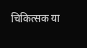चिकित्सक या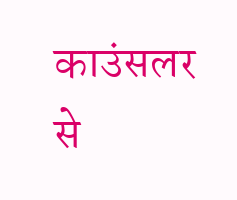काउंसलर से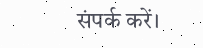संपर्क करें।